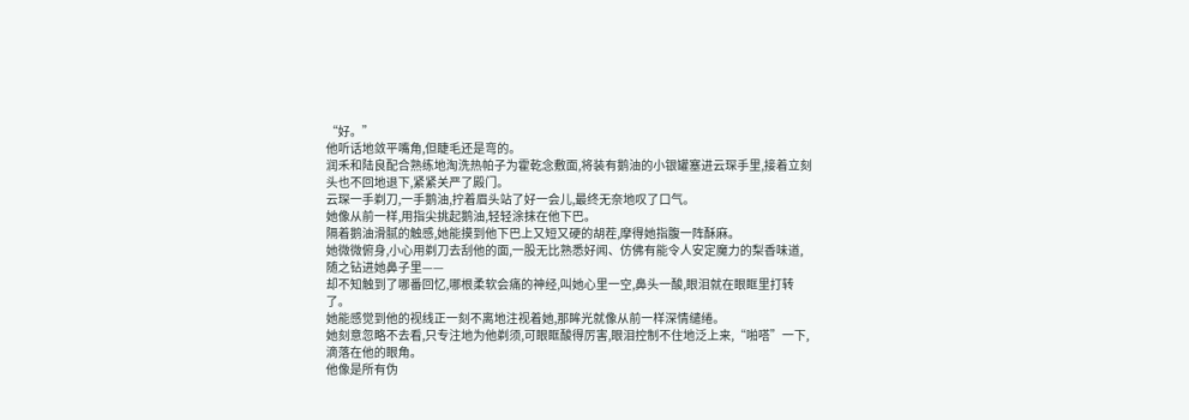“好。”
他听话地敛平嘴角,但睫毛还是弯的。
润禾和陆良配合熟练地淘洗热帕子为霍乾念敷面,将装有鹅油的小银罐塞进云琛手里,接着立刻头也不回地退下,紧紧关严了殿门。
云琛一手剃刀,一手鹅油,拧着眉头站了好一会儿,最终无奈地叹了口气。
她像从前一样,用指尖挑起鹅油,轻轻涂抹在他下巴。
隔着鹅油滑腻的触感,她能摸到他下巴上又短又硬的胡茬,摩得她指腹一阵酥麻。
她微微俯身,小心用剃刀去刮他的面,一股无比熟悉好闻、仿佛有能令人安定魔力的梨香味道,随之钻进她鼻子里——
却不知触到了哪番回忆,哪根柔软会痛的神经,叫她心里一空,鼻头一酸,眼泪就在眼眶里打转了。
她能感觉到他的视线正一刻不离地注视着她,那眸光就像从前一样深情缱绻。
她刻意忽略不去看,只专注地为他剃须,可眼眶酸得厉害,眼泪控制不住地泛上来,“啪嗒”一下,滴落在他的眼角。
他像是所有伪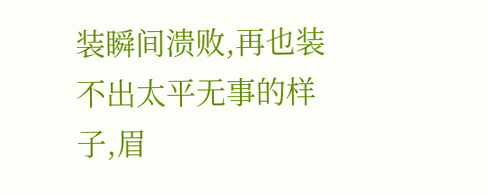装瞬间溃败,再也装不出太平无事的样子,眉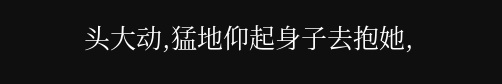头大动,猛地仰起身子去抱她,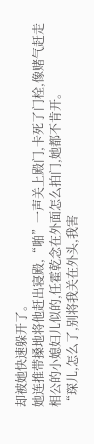却被她快速躲开了。
她连推带搡地将他赶出寝殿,“啪”一声关上殿门,卡死了门栓,像赌气赶走相公的小媳妇儿似的,任霍乾念在外面怎么拍门,她都不肯开。
“琛儿,怎么了,别将我关在外头,我害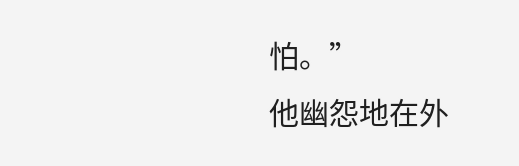怕。”
他幽怨地在外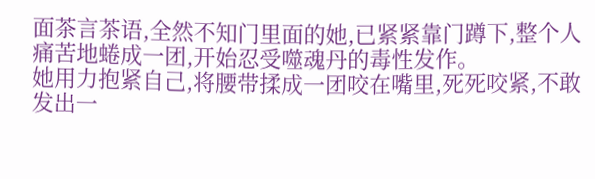面茶言茶语,全然不知门里面的她,已紧紧靠门蹲下,整个人痛苦地蜷成一团,开始忍受噬魂丹的毒性发作。
她用力抱紧自己,将腰带揉成一团咬在嘴里,死死咬紧,不敢发出一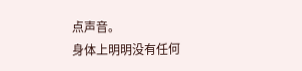点声音。
身体上明明没有任何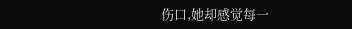伤口,她却感觉每一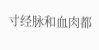寸经脉和血肉都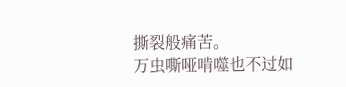撕裂般痛苦。
万虫嘶哑啃噬也不过如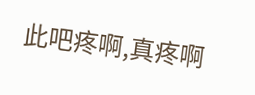此吧疼啊,真疼啊